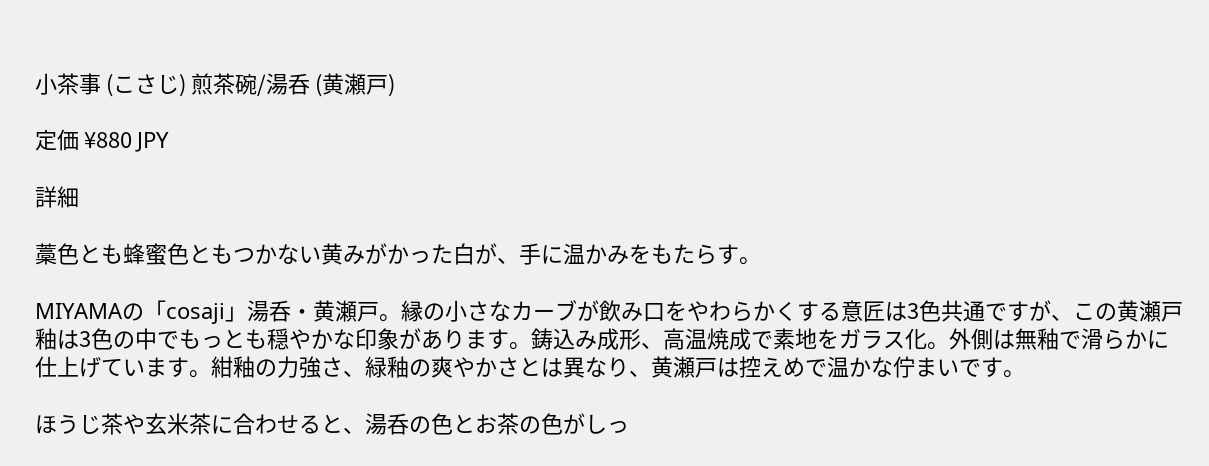小茶事 (こさじ) 煎茶碗/湯呑 (黄瀬戸)

定価 ¥880 JPY

詳細

藁色とも蜂蜜色ともつかない黄みがかった白が、手に温かみをもたらす。

MIYAMAの「cosaji」湯呑・黄瀬戸。縁の小さなカーブが飲み口をやわらかくする意匠は3色共通ですが、この黄瀬戸釉は3色の中でもっとも穏やかな印象があります。鋳込み成形、高温焼成で素地をガラス化。外側は無釉で滑らかに仕上げています。紺釉の力強さ、緑釉の爽やかさとは異なり、黄瀬戸は控えめで温かな佇まいです。

ほうじ茶や玄米茶に合わせると、湯呑の色とお茶の色がしっ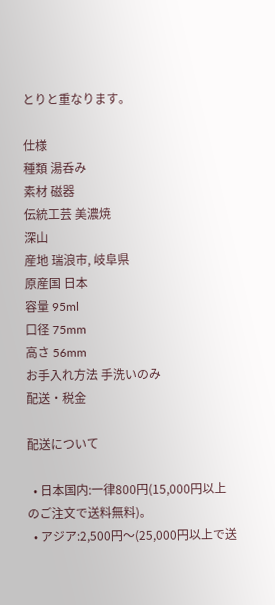とりと重なります。

仕様
種類 湯呑み
素材 磁器
伝統工芸 美濃焼
深山
産地 瑞浪市, 岐阜県
原産国 日本
容量 95ml
口径 75mm
高さ 56mm
お手入れ方法 手洗いのみ
配送・税金

配送について

  • 日本国内:一律800円(15,000円以上のご注文で送料無料)。
  • アジア:2,500円〜(25,000円以上で送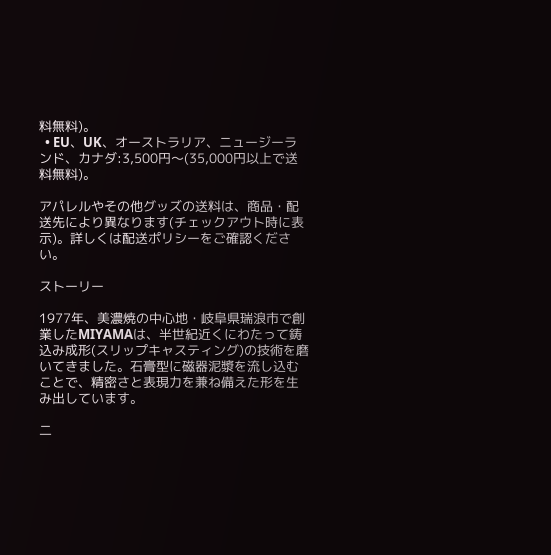料無料)。
  • EU、UK、オーストラリア、ニュージーランド、カナダ:3,500円〜(35,000円以上で送料無料)。

アパレルやその他グッズの送料は、商品・配送先により異なります(チェックアウト時に表示)。詳しくは配送ポリシーをご確認ください。

ストーリー

1977年、美濃焼の中心地・岐阜県瑞浪市で創業したMIYAMAは、半世紀近くにわたって鋳込み成形(スリップキャスティング)の技術を磨いてきました。石膏型に磁器泥漿を流し込むことで、精密さと表現力を兼ね備えた形を生み出しています。

二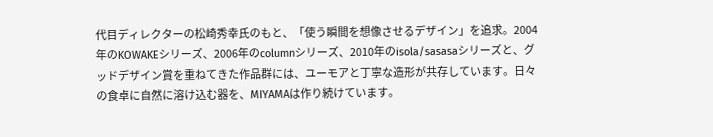代目ディレクターの松崎秀幸氏のもと、「使う瞬間を想像させるデザイン」を追求。2004年のKOWAKEシリーズ、2006年のcolumnシリーズ、2010年のisola/sasasaシリーズと、グッドデザイン賞を重ねてきた作品群には、ユーモアと丁寧な造形が共存しています。日々の食卓に自然に溶け込む器を、MIYAMAは作り続けています。